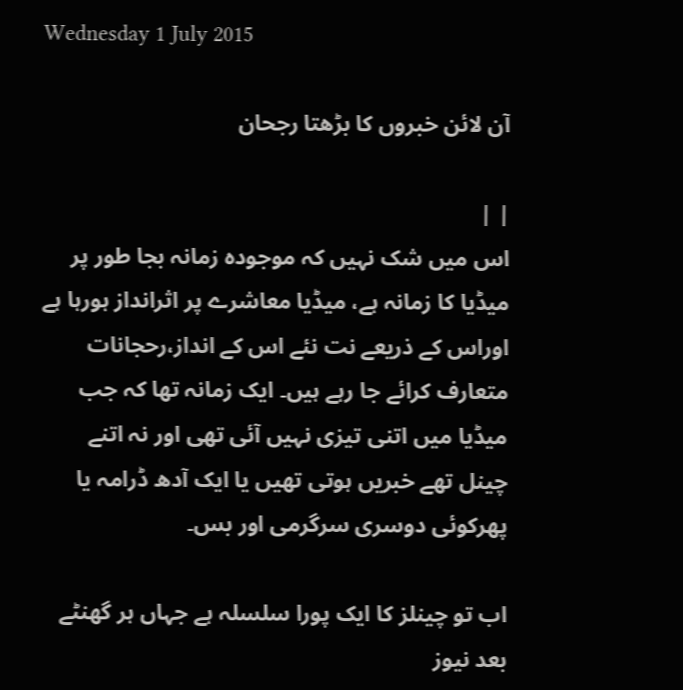Wednesday 1 July 2015

آن لائن خبروں کا بڑھتا رجحان

| |
اس میں شک نہیں کہ موجودہ زمانہ بجا طور پر میڈیا کا زمانہ ہے، میڈیا معاشرے پر اثرانداز ہورہا ہے اوراس کے ذریعے نت نئے اس کے انداز،رحجانات متعارف کرائے جا رہے ہیں۔ ایک زمانہ تھا کہ جب میڈیا میں اتنی تیزی نہیں آئی تھی اور نہ اتنے چینل تھے خبریں ہوتی تھیں یا ایک آدھ ڈرامہ یا پھرکوئی دوسری سرگرمی اور بس۔

اب تو چینلز کا ایک پورا سلسلہ ہے جہاں ہر گھنٹے بعد نیوز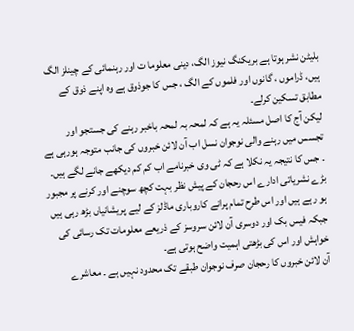بلیٹن نشر ہوتا ہے بریکنگ نیوز الگ، دینی معلوما ت اور رہنمائی کے چینلز الگ ہیں، ڈراموں ، گانوں اور فلموں کے الگ ، جس کا جوذوق ہے وہ اپنے ذوق کے مطابق تسکین کرلے۔
لیکن آج کا اصل مسئلہ یہ ہے کہ لمحہ بہ لمحہ باخبر رہنے کی جستجو اور تجسس میں رہنے والی نوجوان نسل اب آن لائن خبروں کی جانب متوجہ ہورہی ہے ۔ جس کا نتیجہ یہ نکلا ہے کہ ٹی وی خبرنامے اب کم کم دیکھے جانے لگے ہیں۔
بڑے نشریاتی ادارے اس رحجان کے پیش نظر بہت کچھ سوچنے اور کرنے پر مجبور ہو رہے ہیں اور اس طرح تمام پرانے کاروباری ماڈلز کے لیے پریشانیاں بڑھ رہی ہیں جبکہ فیس بک اور دوسری آن لائن سروسز کے ذریعے معلومات تک رسائی کی خواہش اور اس کی بڑھتی اہمیت واضح ہوتی ہے۔
آن لائن خبروں کا رحجان صرف نوجوان طبقے تک محدود نہیں ہے ۔ معاشرے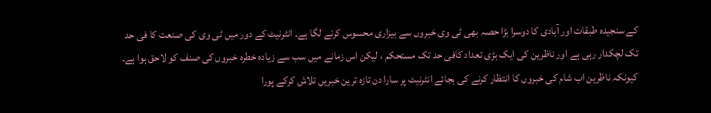کے سنجیدہ طبقات اور آبادی کا دوسرا بڑا حصہ بھی ٹی وی خبروں سے بیزاری محسوس کرنے لگا ہے۔ انٹرنیٹ کے دور میں ٹی وی کی صنعت کا فی حد تک لچکدار رہی ہے اور ناظرین کی ایک بڑی تعداد کافی حد تک مستحکم ، لیکن اس زمانے میں سب سے زیادہ خطرہ خبروں کی صنف کو لاحق ہوا ہے۔ کیونکہ ناظرین اب شام کی خبروں کا انتظار کرنے کی بجائے انٹرنیٹ پر سارا دن تازہ ترین خبریں تلاش کرکے پورا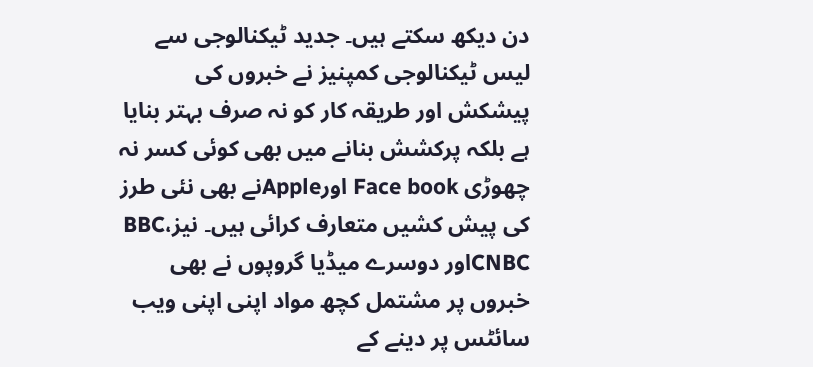دن دیکھ سکتے ہیں۔ جدید ٹیکنالوجی سے لیس ٹیکنالوجی کمپنیز نے خبروں کی پیشکش اور طریقہ کار کو نہ صرف بہتر بنایا ہے بلکہ پرکشش بنانے میں بھی کوئی کسر نہ چھوڑی Face book اورAppleنے بھی نئی طرز کی پیش کشیں متعارف کرائی ہیں۔ نیزBBC، CNBCاور دوسرے میڈیا گروپوں نے بھی خبروں پر مشتمل کچھ مواد اپنی اپنی ویب سائٹس پر دینے کے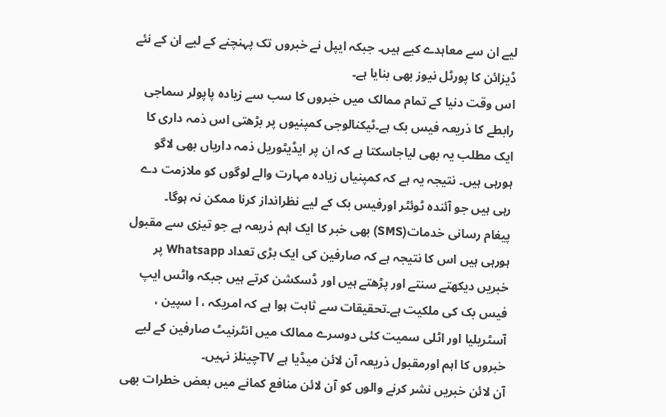لیے ان سے معاہدے کیے ہیں۔ جبکہ ایپل نے خبروں تک پہنچنے کے لیے ان کے نئے ڈیزائن کا پورٹل نیوز بھی بنایا ہے۔
اس وقت دنیا کے تمام ممالک میں خبروں کا سب سے زیادہ پاپولر سماجی رابطے کا ذریعہ فیس بک ہے۔ٹیکنالوجی کمپنیوں پر بڑھتی اس ذمہ داری کا ایک مطلب یہ بھی لیاجاسکتا ہے کہ ان پر ایڈیٹوریل ذمہ داریاں بھی لاگو ہورہی ہیں۔ نتیجہ یہ ہے کہ کمپنیاں زیادہ مہارت والے لوگوں کو ملازمت دے رہی ہیں جو آئندہ ٹوئٹر اورفیس بک کے لیے نظرانداز کرنا ممکن نہ ہوگا۔
پیغام رسانی خدمات(SMS) بھی خبر کا ایک اہم ذریعہ ہے جو تیزی سے مقبول ہورہی ہیں اس کا نتیجہ ہے کہ صارفین کی ایک بڑی تعداد Whatsapp پر خبریں دیکھتے سنتے اور پڑھتے ہیں اور ڈسکشن کرتے ہیں جبکہ واٹس ایپ فیس بک کی ملکیت ہے۔تحقیقات سے ثابت ہوا ہے کہ امریکہ ، ا سپین ، آسٹریلیا اور اٹلی سمیت کئی دوسرے ممالک میں انٹرنیٹ صارفین کے لیے خبروں کا اہم اورمقبول ذریعہ آن لائن میڈیا ہے TVچینلز نہیں۔
آن لائن خبریں نشر کرنے والوں کو آن لائن منافع کمانے میں بعض خطرات بھی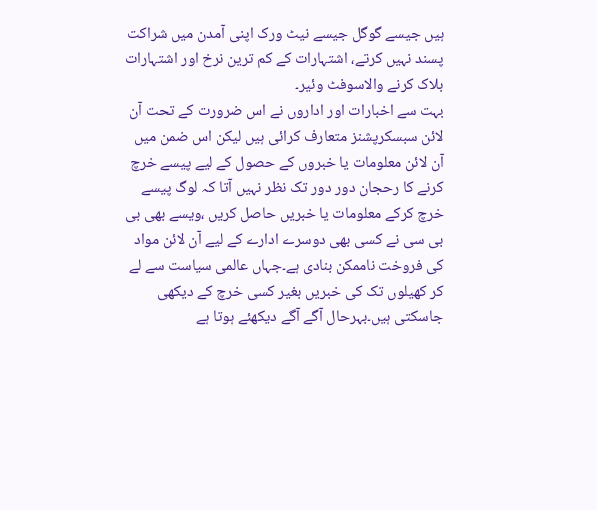ہیں جیسے گوگل جیسے نیٹ ورک اپنی آمدن میں شراکت پسند نہیں کرتے، اشتہارات کے کم ترین نرخ اور اشتہارات بلاک کرنے والاسوفٹ وئیر۔
بہت سے اخبارات اور اداروں نے اس ضرورت کے تحت آن لائن سبسکرپشنز متعارف کرائی ہیں لیکن اس ضمن میں آن لائن معلومات یا خبروں کے حصول کے لیے پیسے خرچ کرنے کا رحجان دور دور تک نظر نہیں آتا کہ لوگ پیسے خرچ کرکے معلومات یا خبریں حاصل کریں ،ویسے بھی بی بی سی نے کسی بھی دوسرے ادارے کے لیے آن لائن مواد کی فروخت ناممکن بنادی ہے۔جہاں عالمی سیاست سے لے کر کھیلوں تک کی خبریں بغیر کسی خرچ کے دیکھی جاسکتی ہیں۔بہرحال آگے آگے دیکھئے ہوتا ہے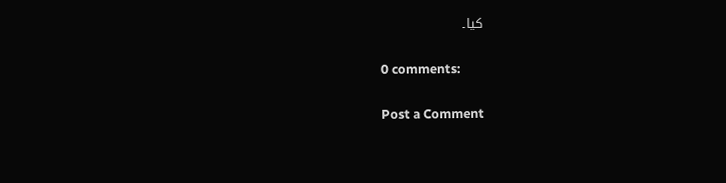کیا۔

0 comments:

Post a Comment